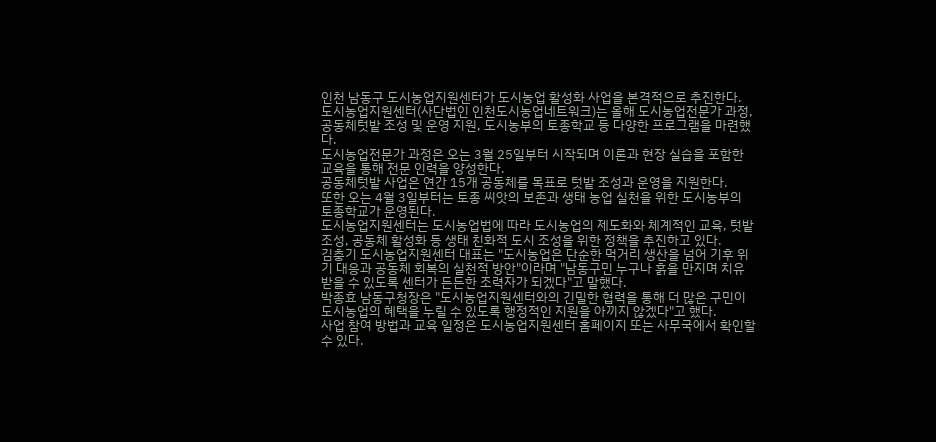인천 남동구 도시농업지원센터가 도시농업 활성화 사업을 본격적으로 추진한다.
도시농업지원센터(사단법인 인천도시농업네트워크)는 올해 도시농업전문가 과정, 공동체텃밭 조성 및 운영 지원, 도시농부의 토종학교 등 다양한 프로그램을 마련했다.
도시농업전문가 과정은 오는 3월 25일부터 시작되며 이론과 현장 실습을 포함한 교육을 통해 전문 인력을 양성한다.
공동체텃밭 사업은 연간 15개 공동체를 목표로 텃밭 조성과 운영을 지원한다.
또한 오는 4월 3일부터는 토종 씨앗의 보존과 생태 농업 실천을 위한 도시농부의 토종학교가 운영된다.
도시농업지원센터는 도시농업법에 따라 도시농업의 제도화와 체계적인 교육, 텃밭 조성, 공동체 활성화 등 생태 친화적 도시 조성을 위한 정책을 추진하고 있다.
김충기 도시농업지원센터 대표는 "도시농업은 단순한 먹거리 생산을 넘어 기후 위기 대응과 공동체 회복의 실천적 방안"이라며 "남동구민 누구나 흙을 만지며 치유받을 수 있도록 센터가 든든한 조력자가 되겠다"고 말했다.
박종효 남동구청장은 "도시농업지원센터와의 긴밀한 협력을 통해 더 많은 구민이 도시농업의 혜택을 누릴 수 있도록 행정적인 지원을 아끼지 않겠다"고 했다.
사업 참여 방법과 교육 일정은 도시농업지원센터 홈페이지 또는 사무국에서 확인할 수 있다.